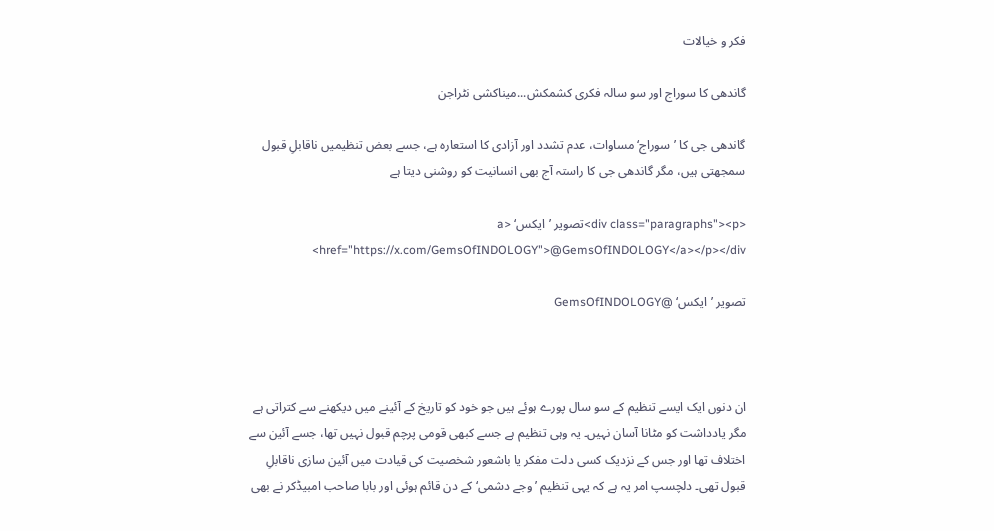فکر و خیالات

گاندھی کا سوراج اور سو سالہ فکری کشمکش...میناکشی نٹراجن

گاندھی جی کا ’سوراج‘ مساوات، عدم تشدد اور آزادی کا استعارہ ہے، جسے بعض تنظیمیں ناقابلِ قبول سمجھتی ہیں، مگر گاندھی جی کا راستہ آج بھی انسانیت کو روشنی دیتا ہے

<div class="paragraphs"><p>تصویر ’ایکس‘ <a href="https://x.com/GemsOfINDOLOGY">@GemsOfINDOLOGY</a></p></div>

تصویر ’ایکس‘ @GemsOfINDOLOGY



ان دنوں ایک ایسے تنظیم کے سو سال پورے ہوئے ہیں جو خود کو تاریخ کے آئینے میں دیکھنے سے کتراتی ہے مگر یادداشت کو مٹانا آسان نہیں۔ یہ وہی تنظیم ہے جسے کبھی قومی پرچم قبول نہیں تھا، جسے آئین سے اختلاف تھا اور جس کے نزدیک کسی دلت مفکر یا باشعور شخصیت کی قیادت میں آئین سازی ناقابلِ قبول تھی۔ دلچسپ امر یہ ہے کہ یہی تنظیم ’وجے دشمی‘ کے دن قائم ہوئی اور بابا صاحب امبیڈکر نے بھی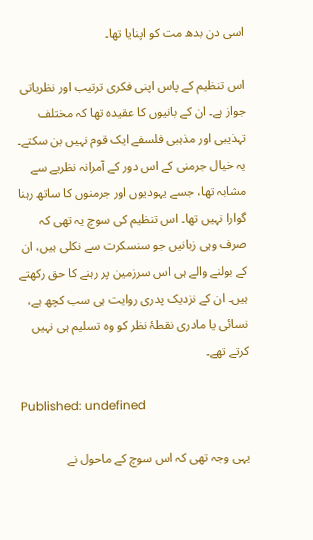اسی دن بدھ مت کو اپنایا تھا۔

اس تنظیم کے پاس اپنی فکری ترتیب اور نظریاتی جواز ہے۔ ان کے بانیوں کا عقیدہ تھا کہ مختلف تہذیبی اور مذہبی فلسفے ایک قوم نہیں بن سکتے۔ یہ خیال جرمنی کے اس دور کے آمرانہ نظریے سے مشابہ تھا، جسے یہودیوں اور جرمنوں کا ساتھ رہنا گوارا نہیں تھا۔ اس تنظیم کی سوچ یہ تھی کہ صرف وہی زبانیں جو سنسکرت سے نکلی ہیں، ان کے بولنے والے ہی اس سرزمین پر رہنے کا حق رکھتے ہیں۔ ان کے نزدیک پدری روایت ہی سب کچھ ہے، نسائی یا مادری نقطۂ نظر کو وہ تسلیم ہی نہیں کرتے تھے۔

Published: undefined

یہی وجہ تھی کہ اس سوچ کے ماحول نے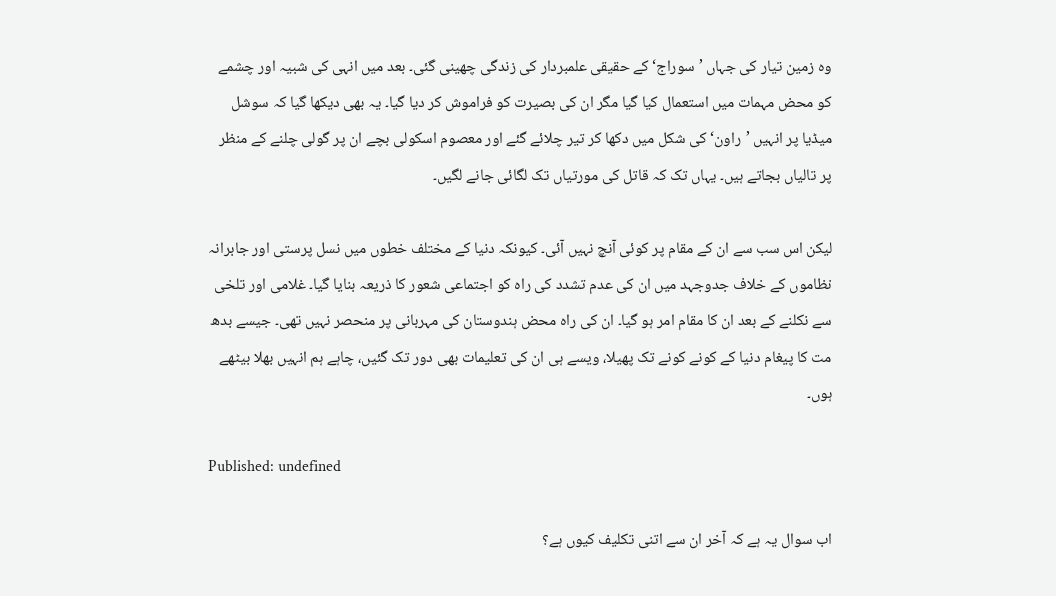وہ زمین تیار کی جہاں ’سوراج‘ کے حقیقی علمبردار کی زندگی چھینی گئی۔ بعد میں انہی کی شبیہ اور چشمے کو محض مہمات میں استعمال کیا گیا مگر ان کی بصیرت کو فراموش کر دیا گیا۔ یہ بھی دیکھا گیا کہ سوشل میڈیا پر انہیں ’راون‘ کی شکل میں دکھا کر تیر چلائے گئے اور معصوم اسکولی بچے ان پر گولی چلنے کے منظر پر تالیاں بجاتے ہیں۔ یہاں تک کہ قاتل کی مورتیاں تک لگائی جانے لگیں۔

لیکن اس سب سے ان کے مقام پر کوئی آنچ نہیں آئی۔ کیونکہ دنیا کے مختلف خطوں میں نسل پرستی اور جابرانہ نظاموں کے خلاف جدوجہد میں ان کی عدم تشدد کی راہ کو اجتماعی شعور کا ذریعہ بنایا گیا۔ غلامی اور تلخی سے نکلنے کے بعد ان کا مقام امر ہو گیا۔ ان کی راہ محض ہندوستان کی مہربانی پر منحصر نہیں تھی۔ جیسے بدھ مت کا پیغام دنیا کے کونے کونے تک پھیلا، ویسے ہی ان کی تعلیمات بھی دور تک گئیں، چاہے ہم انہیں بھلا بیٹھے ہوں۔

Published: undefined

اب سوال یہ ہے کہ آخر ان سے اتنی تکلیف کیوں ہے؟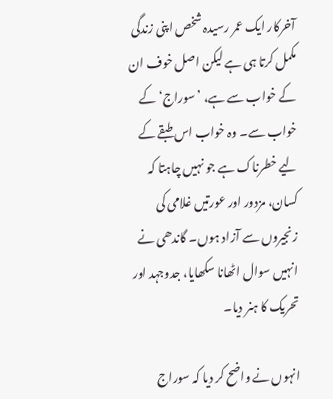آخرکار ایک عمر رسیدہ شخص اپنی زندگی مکمل کرتا ہی ہے لیکن اصل خوف ان کے خواب سے ہے، ’سوراج‘ کے خواب سے۔ وہ خواب اس طبقے کے لیے خطرناک ہے جو نہیں چاہتا کہ کسان، مزدور اور عورتیں غلامی کی زنجیروں سے آزاد ہوں۔ گاندھی نے انہیں سوال اٹھانا سکھایا، جدوجہد اور تحریک کا ہنر دیا۔

انہوں نے واضح کر دیا کہ سوراج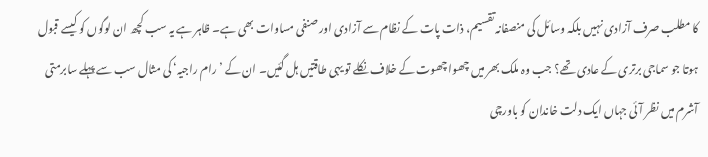کا مطلب صرف آزادی نہیں بلکہ وسائل کی منصفانہ تقسیم، ذات پات کے نظام سے آزادی اور صنفی مساوات بھی ہے۔ ظاہر ہے یہ سب کچھ ان لوگوں کو کیسے قبول ہوتا جو سماجی برتری کے عادی تھے؟ جب وہ ملک بھر میں چھوا چھوت کے خلاف نکلے تو یہی طاقتیں ہل گئیں۔ ان کے ’رام راجیہ‘ کی مثال سب سے پہلے سابرمتی آشرم میں نظر آئی جہاں ایک دلت خاندان کو باورچی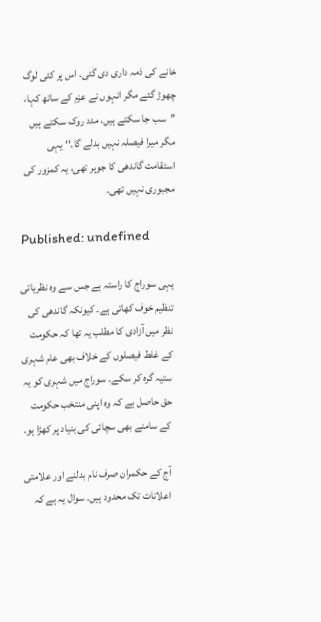خانے کی ذمہ داری دی گئی۔ اس پر کئی لوگ چھوڑ گئے مگر انہوں نے عزم کے ساتھ کہا، ’’سب جا سکتے ہیں، مدد روک سکتے ہیں مگر میرا فیصلہ نہیں بدلے گا۔‘‘ یہی استقامت گاندھی کا جوہر تھی، یہ کمزور کی مجبوری نہیں تھی۔

Published: undefined

یہی سوراج کا راستہ ہے جس سے وہ نظریاتی تنظیم خوف کھاتی ہے۔ کیونکہ گاندھی کی نظر میں آزادی کا مطلب یہ تھا کہ حکومت کے غلط فیصلوں کے خلاف بھی عام شہری ستیہ گرہ کر سکے۔ سوراج میں شہری کو یہ حق حاصل ہے کہ وہ اپنی منتخب حکومت کے سامنے بھی سچائی کی بنیاد پر کھڑا ہو۔

آج کے حکمران صرف نام بدلنے اور علامتی اعلانات تک محدود ہیں۔ سوال یہ ہے کہ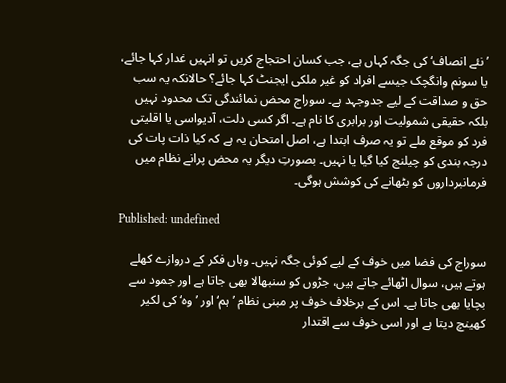’نئے انصاف‘ کی جگہ کہاں ہے، جب کسان احتجاج کریں تو انہیں غدار کہا جائے، یا سونم وانگچک جیسے افراد کو غیر ملکی ایجنٹ کہا جائے؟ حالانکہ یہ سب حق و صداقت کے لیے جدوجہد ہے۔ سوراج محض نمائندگی تک محدود نہیں بلکہ حقیقی شمولیت اور برابری کا نام ہے۔ اگر کسی دلت، آدیواسی یا اقلیتی فرد کو موقع ملے تو یہ صرف ابتدا ہے، اصل امتحان یہ ہے کہ کیا ذات پات کی درجہ بندی کو چیلنج کیا گیا یا نہیں۔ بصورتِ دیگر یہ محض پرانے نظام میں فرمانبرداروں کو بٹھانے کی کوشش ہوگی۔

Published: undefined

سوراج کی فضا میں خوف کے لیے کوئی جگہ نہیں۔ وہاں فکر کے دروازے کھلے ہوتے ہیں، سوال اٹھائے جاتے ہیں، جڑوں کو سنبھالا بھی جاتا ہے اور جمود سے بچایا بھی جاتا ہے۔ اس کے برخلاف خوف پر مبنی نظام ’ہم‘ اور ’وہ‘ کی لکیر کھینچ دیتا ہے اور اسی خوف سے اقتدار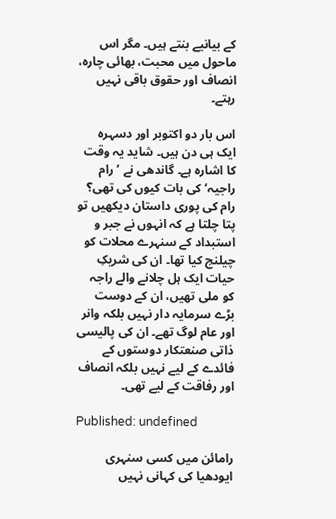کے بیانیے بنتے ہیں۔ مگر اس ماحول میں محبت، بھائی چارہ، انصاف اور حقوق باقی نہیں رہتے۔

اس بار دو اکتوبر اور دسہرہ ایک ہی دن ہیں۔ شاید یہ وقت کا اشارہ ہے۔ گاندھی نے ’رام راجیہ‘ کی بات کیوں کی تھی؟ رام کی پوری داستان دیکھیں تو پتا چلتا ہے کہ انہوں نے جبر و استبداد کے سنہرے محلات کو چیلنج کیا تھا۔ ان کی شریکِ حیات ایک ہل چلانے والے راجہ کو ملی تھیں، ان کے دوست بڑے سرمایہ دار نہیں بلکہ وانر اور عام لوگ تھے۔ ان کی پالیسی ذاتی صنعتکار دوستوں کے فائدے کے لیے نہیں بلکہ انصاف اور رفاقت کے لیے تھی۔

Published: undefined

رامائن میں کسی سنہری ایودھیا کی کہانی نہیں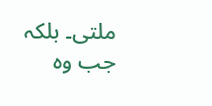ملتی۔ بلکہ جب وہ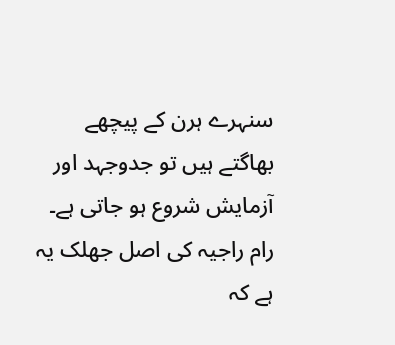سنہرے ہرن کے پیچھے بھاگتے ہیں تو جدوجہد اور آزمایش شروع ہو جاتی ہے۔ رام راجیہ کی اصل جھلک یہ ہے کہ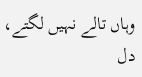وہاں تالے نہیں لگتے، دل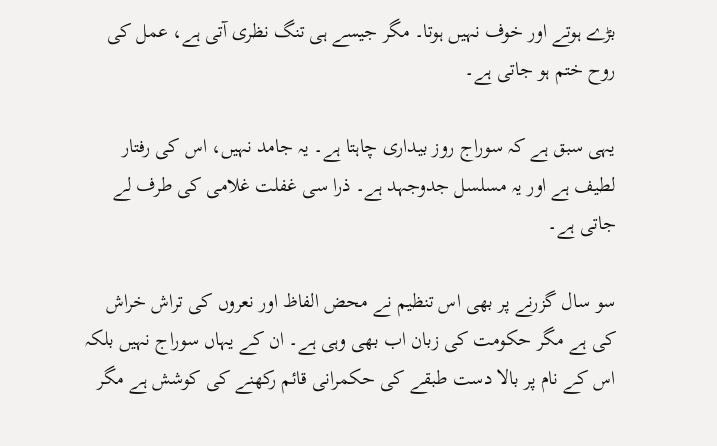بڑے ہوتے اور خوف نہیں ہوتا۔ مگر جیسے ہی تنگ نظری آتی ہے، عمل کی روح ختم ہو جاتی ہے۔

یہی سبق ہے کہ سوراج روز بیداری چاہتا ہے۔ یہ جامد نہیں، اس کی رفتار لطیف ہے اور یہ مسلسل جدوجہد ہے۔ ذرا سی غفلت غلامی کی طرف لے جاتی ہے۔

سو سال گزرنے پر بھی اس تنظیم نے محض الفاظ اور نعروں کی تراش خراش کی ہے مگر حکومت کی زبان اب بھی وہی ہے۔ ان کے یہاں سوراج نہیں بلکہ اس کے نام پر بالا دست طبقے کی حکمرانی قائم رکھنے کی کوشش ہے مگر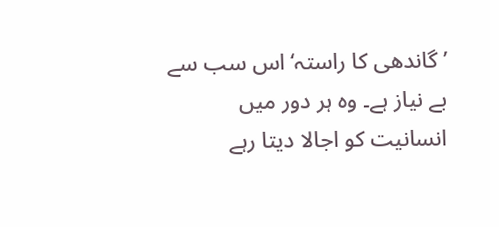’گاندھی کا راستہ‘ اس سب سے بے نیاز ہے۔ وہ ہر دور میں انسانیت کو اجالا دیتا رہے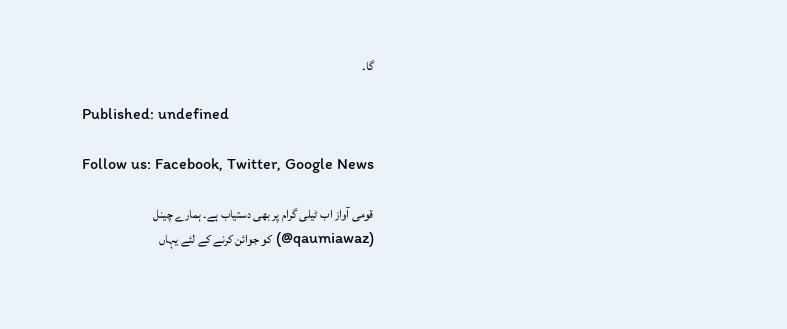گا۔

Published: undefined

Follow us: Facebook, Twitter, Google News

قومی آواز اب ٹیلی گرام پر بھی دستیاب ہے۔ ہمارے چینل (qaumiawaz@) کو جوائن کرنے کے لئے یہاں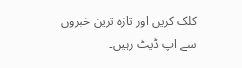کلک کریں اور تازہ ترین خبروں سے اپ ڈیٹ رہیں۔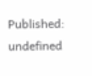Published: undefined